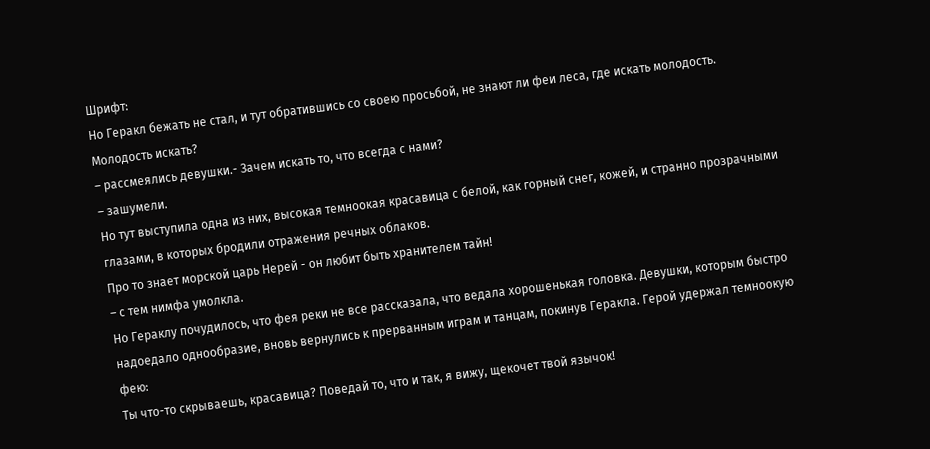Шрифт:
Но Геракл бежать не стал, и тут обратившись со своею просьбой, не знают ли феи леса, где искать молодость.
Молодость искать?
– рассмеялись девушки.- Зачем искать то, что всегда с нами?
– зашумели.
Но тут выступила одна из них, высокая темноокая красавица с белой, как горный снег, кожей, и странно прозрачными глазами, в которых бродили отражения речных облаков.
Про то знает морской царь Нерей - он любит быть хранителем тайн!
– с тем нимфа умолкла.
Но Гераклу почудилось, что фея реки не все рассказала, что ведала хорошенькая головка. Девушки, которым быстро надоедало однообразие, вновь вернулись к прерванным играм и танцам, покинув Геракла. Герой удержал темноокую фею:
Ты что-то скрываешь, красавица? Поведай то, что и так, я вижу, щекочет твой язычок!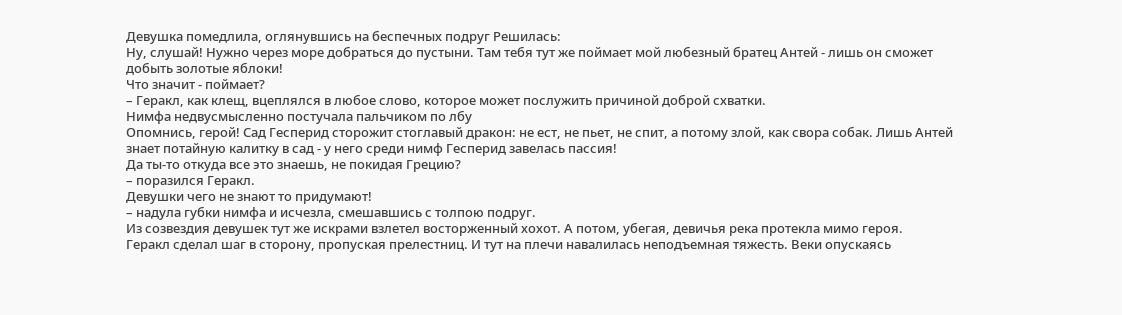Девушка помедлила, оглянувшись на беспечных подруг Решилась:
Ну, слушай! Нужно через море добраться до пустыни. Там тебя тут же поймает мой любезный братец Антей - лишь он сможет добыть золотые яблоки!
Что значит - поймает?
– Геракл, как клещ, вцеплялся в любое слово, которое может послужить причиной доброй схватки.
Нимфа недвусмысленно постучала пальчиком по лбу
Опомнись, герой! Сад Гесперид сторожит стоглавый дракон: не ест, не пьет, не спит, а потому злой, как свора собак. Лишь Антей знает потайную калитку в сад - у него среди нимф Гесперид завелась пассия!
Да ты-то откуда все это знаешь, не покидая Грецию?
– поразился Геракл.
Девушки чего не знают то придумают!
– надула губки нимфа и исчезла, смешавшись с толпою подруг.
Из созвездия девушек тут же искрами взлетел восторженный хохот. А потом, убегая, девичья река протекла мимо героя.
Геракл сделал шаг в сторону, пропуская прелестниц. И тут на плечи навалилась неподъемная тяжесть. Веки опускаясь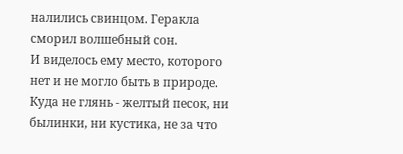налились свинцом. Геракла сморил волшебный сон.
И виделось ему место, которого нет и не могло быть в природе. Куда не глянь - желтый песок, ни былинки, ни кустика, не за что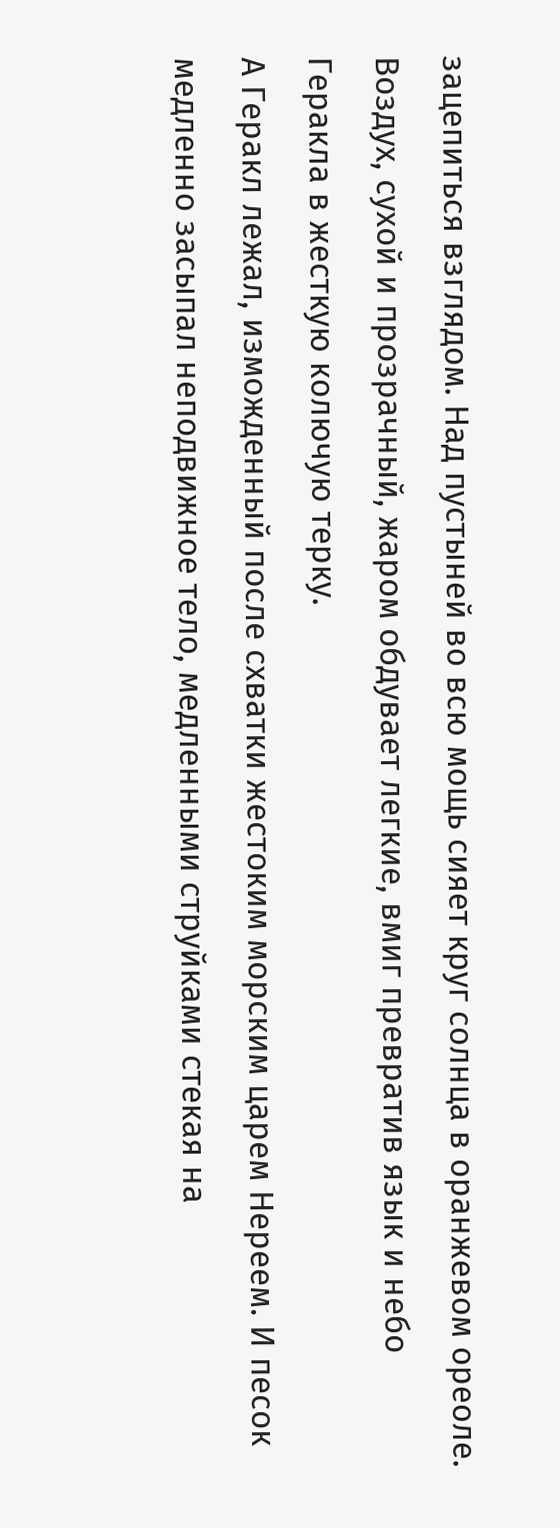зацепиться взглядом. Над пустыней во всю мощь сияет круг солнца в оранжевом ореоле. Воздух, сухой и прозрачный, жаром обдувает легкие, вмиг превратив язык и небо Геракла в жесткую колючую терку.
А Геракл лежал, изможденный после схватки жестоким морским царем Нереем. И песок медленно засыпал неподвижное тело, медленными струйками стекая на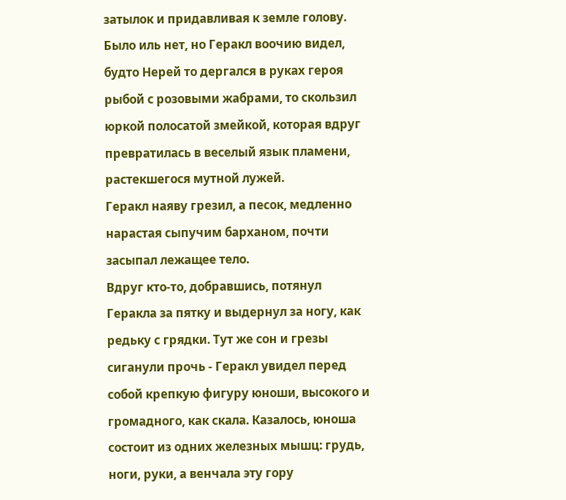затылок и придавливая к земле голову.
Было иль нет, но Геракл воочию видел, будто Нерей то дергался в руках героя рыбой с розовыми жабрами, то скользил юркой полосатой змейкой, которая вдруг превратилась в веселый язык пламени, растекшегося мутной лужей.
Геракл наяву грезил, а песок, медленно нарастая сыпучим барханом, почти засыпал лежащее тело.
Вдруг кто-то, добравшись, потянул Геракла за пятку и выдернул за ногу, как редьку с грядки. Тут же сон и грезы сиганули прочь - Геракл увидел перед собой крепкую фигуру юноши, высокого и громадного, как скала. Казалось, юноша состоит из одних железных мышц: грудь, ноги, руки, а венчала эту гору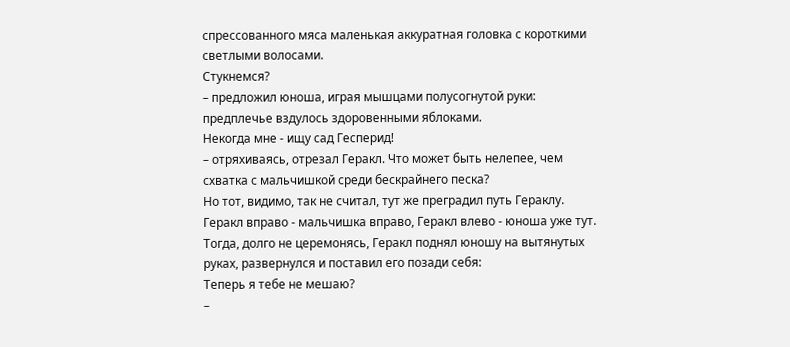спрессованного мяса маленькая аккуратная головка с короткими светлыми волосами.
Стукнемся?
– предложил юноша, играя мышцами полусогнутой руки: предплечье вздулось здоровенными яблоками.
Некогда мне - ищу сад Гесперид!
– отряхиваясь, отрезал Геракл. Что может быть нелепее, чем схватка с мальчишкой среди бескрайнего песка?
Но тот, видимо, так не считал, тут же преградил путь Гераклу. Геракл вправо - мальчишка вправо, Геракл влево - юноша уже тут. Тогда, долго не церемонясь, Геракл поднял юношу на вытянутых руках, развернулся и поставил его позади себя:
Теперь я тебе не мешаю?
–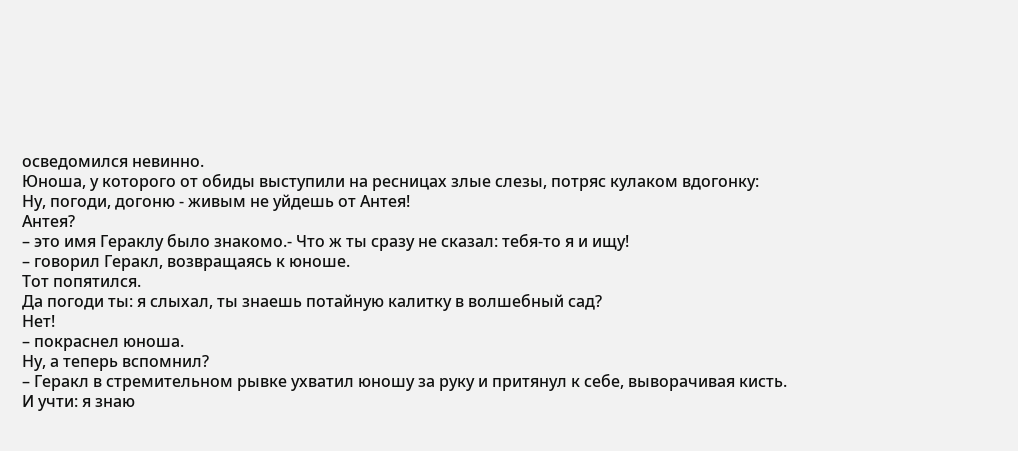осведомился невинно.
Юноша, у которого от обиды выступили на ресницах злые слезы, потряс кулаком вдогонку:
Ну, погоди, догоню - живым не уйдешь от Антея!
Антея?
– это имя Гераклу было знакомо.- Что ж ты сразу не сказал: тебя-то я и ищу!
– говорил Геракл, возвращаясь к юноше.
Тот попятился.
Да погоди ты: я слыхал, ты знаешь потайную калитку в волшебный сад?
Нет!
– покраснел юноша.
Ну, а теперь вспомнил?
– Геракл в стремительном рывке ухватил юношу за руку и притянул к себе, выворачивая кисть.
И учти: я знаю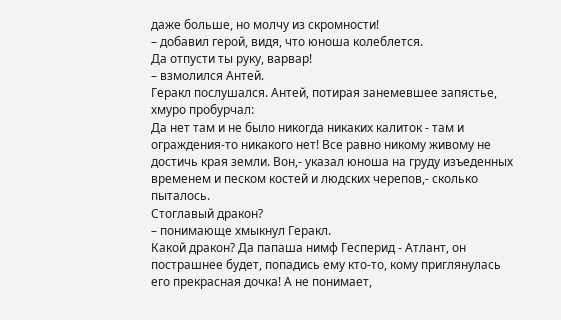даже больше, но молчу из скромности!
– добавил герой, видя, что юноша колеблется.
Да отпусти ты руку, варвар!
– взмолился Антей.
Геракл послушался. Антей, потирая занемевшее запястье, хмуро пробурчал:
Да нет там и не было никогда никаких калиток - там и ограждения-то никакого нет! Все равно никому живому не достичь края земли. Вон,- указал юноша на груду изъеденных временем и песком костей и людских черепов,- сколько пыталось.
Стоглавый дракон?
– понимающе хмыкнул Геракл.
Какой дракон? Да папаша нимф Гесперид - Атлант, он пострашнее будет, попадись ему кто-то, кому приглянулась его прекрасная дочка! А не понимает,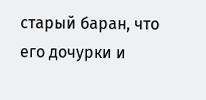старый баран, что его дочурки и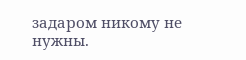задаром никому не нужны.